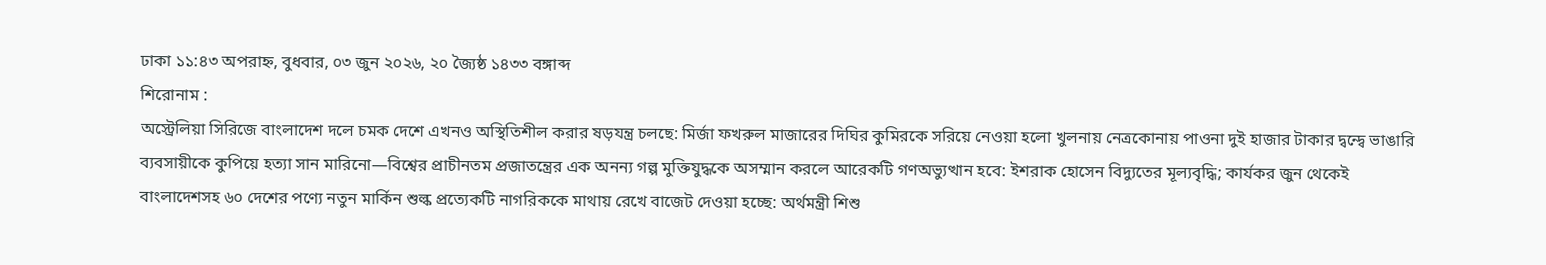ঢাকা ১১:৪৩ অপরাহ্ন, বুধবার, ০৩ জুন ২০২৬, ২০ জ্যৈষ্ঠ ১৪৩৩ বঙ্গাব্দ
শিরোনাম :
অস্ট্রেলিয়া সিরিজে বাংলাদেশ দলে চমক দেশে এখনও অস্থিতিশীল করার ষড়যন্ত্র চলছে: মির্জা ফখরুল মাজারের দিঘির কুমিরকে সরিয়ে নেওয়া হলো খুলনায় নেত্রকোনায় পাওনা দুই হাজার টাকার দ্বন্দ্বে ভাঙারি ব্যবসায়ীকে কুপিয়ে হত্যা সান মারিনো—বিশ্বের প্রাচীনতম প্রজাতন্ত্রের এক অনন্য গল্প মুক্তিযুদ্ধকে অসম্মান করলে আরেকটি গণঅভ্যুত্থান হবে: ইশরাক হোসেন বিদ্যুতের মূল্যবৃদ্ধি; কার্যকর জুন থেকেই বাংলাদেশসহ ৬০ দেশের পণ্যে নতুন মার্কিন শুল্ক প্রত্যেকটি নাগরিককে মাথায় রেখে বাজেট দেওয়া হচ্ছে: অর্থমন্ত্রী শিশু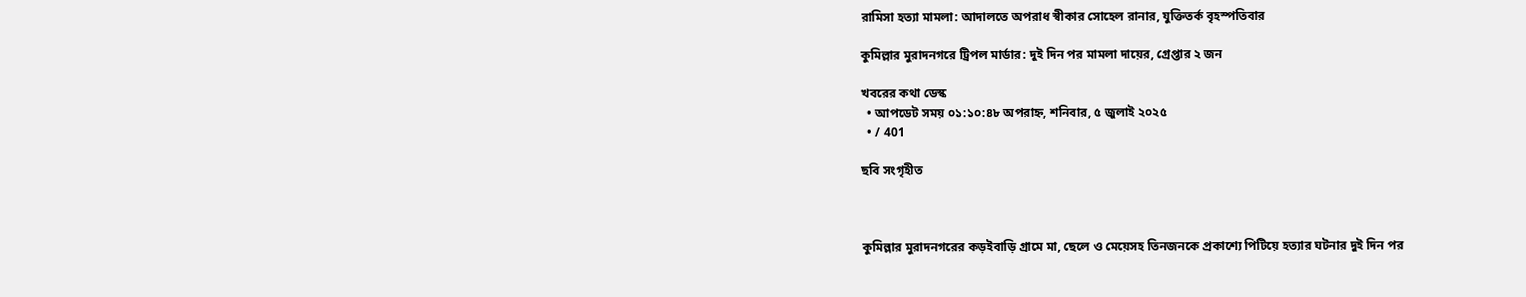রামিসা হত্যা মামলা: আদালতে অপরাধ স্বীকার সোহেল রানার, যুক্তিতর্ক বৃহস্পতিবার

কুমিল্লার মুরাদনগরে ট্রিপল মার্ডার: দুই দিন পর মামলা দায়ের, গ্রেপ্তার ২ জন

খবরের কথা ডেস্ক
  • আপডেট সময় ০১:১০:৪৮ অপরাহ্ন, শনিবার, ৫ জুলাই ২০২৫
  • / 401

ছবি সংগৃহীত



কুমিল্লার মুরাদনগরের কড়ইবাড়ি গ্রামে মা, ছেলে ও মেয়েসহ তিনজনকে প্রকাশ্যে পিটিয়ে হত্যার ঘটনার দুই দিন পর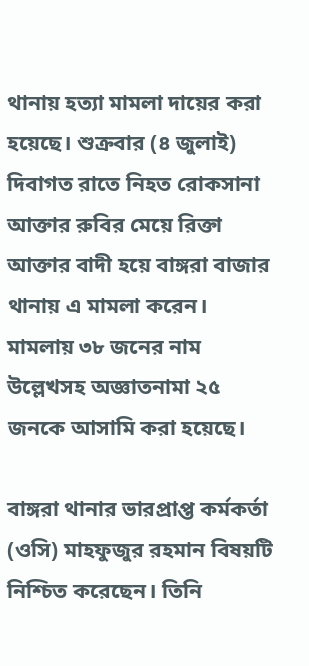থানায় হত্যা মামলা দায়ের করা হয়েছে। শুক্রবার (৪ জুলাই) দিবাগত রাতে নিহত রোকসানা আক্তার রুবির মেয়ে রিক্তা আক্তার বাদী হয়ে বাঙ্গরা বাজার থানায় এ মামলা করেন। মামলায় ৩৮ জনের নাম উল্লেখসহ অজ্ঞাতনামা ২৫ জনকে আসামি করা হয়েছে।

বাঙ্গরা থানার ভারপ্রাপ্ত কর্মকর্তা (ওসি) মাহফুজুর রহমান বিষয়টি নিশ্চিত করেছেন। তিনি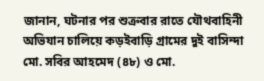জানান, ঘটনার পর শুক্রবার রাতে যৌথবাহিনী অভিযান চালিয়ে কড়ইবাড়ি গ্রামের দুই বাসিন্দা মো. সবির আহমেদ (৪৮) ও মো.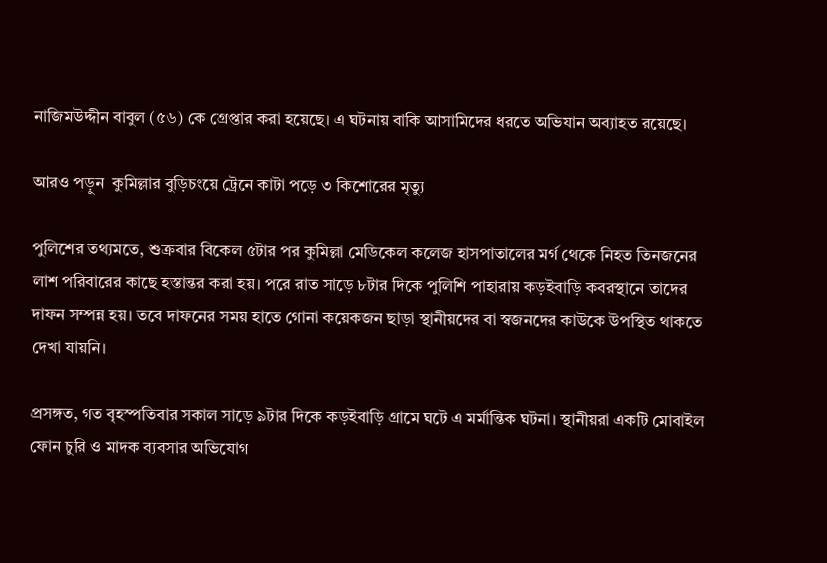নাজিমউদ্দীন বাবুল (৫৬) কে গ্রেপ্তার করা হয়েছে। এ ঘটনায় বাকি আসামিদের ধরতে অভিযান অব্যাহত রয়েছে।

আরও পড়ুন  কুমিল্লার বুড়িচংয়ে ট্রেনে কাটা পড়ে ৩ কিশোরের মৃত্যু

পুলিশের তথ্যমতে, শুক্রবার বিকেল ৫টার পর কুমিল্লা মেডিকেল কলেজ হাসপাতালের মর্গ থেকে নিহত তিনজনের লাশ পরিবারের কাছে হস্তান্তর করা হয়। পরে রাত সাড়ে ৮টার দিকে পুলিশি পাহারায় কড়ইবাড়ি কবরস্থানে তাদের দাফন সম্পন্ন হয়। তবে দাফনের সময় হাতে গোনা কয়েকজন ছাড়া স্থানীয়দের বা স্বজনদের কাউকে উপস্থিত থাকতে দেখা যায়নি।

প্রসঙ্গত, গত বৃহস্পতিবার সকাল সাড়ে ৯টার দিকে কড়ইবাড়ি গ্রামে ঘটে এ মর্মান্তিক ঘটনা। স্থানীয়রা একটি মোবাইল ফোন চুরি ও মাদক ব্যবসার অভিযোগ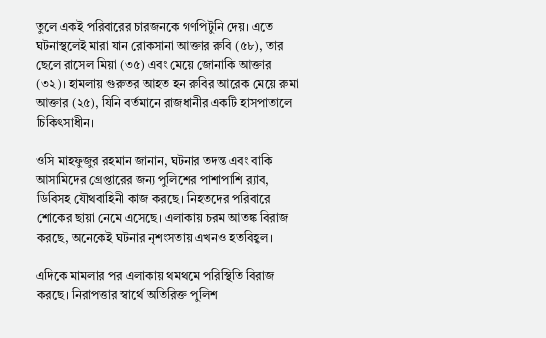তুলে একই পরিবারের চারজনকে গণপিটুনি দেয়। এতে ঘটনাস্থলেই মারা যান রোকসানা আক্তার রুবি (৫৮), তার ছেলে রাসেল মিয়া (৩৫) এবং মেয়ে জোনাকি আক্তার (৩২)। হামলায় গুরুতর আহত হন রুবির আরেক মেয়ে রুমা আক্তার (২৫), যিনি বর্তমানে রাজধানীর একটি হাসপাতালে চিকিৎসাধীন।

ওসি মাহফুজুর রহমান জানান, ঘটনার তদন্ত এবং বাকি আসামিদের গ্রেপ্তারের জন্য পুলিশের পাশাপাশি র‍্যাব, ডিবিসহ যৌথবাহিনী কাজ করছে। নিহতদের পরিবারে শোকের ছায়া নেমে এসেছে। এলাকায় চরম আতঙ্ক বিরাজ করছে, অনেকেই ঘটনার নৃশংসতায় এখনও হতবিহ্বল।

এদিকে মামলার পর এলাকায় থমথমে পরিস্থিতি বিরাজ করছে। নিরাপত্তার স্বার্থে অতিরিক্ত পুলিশ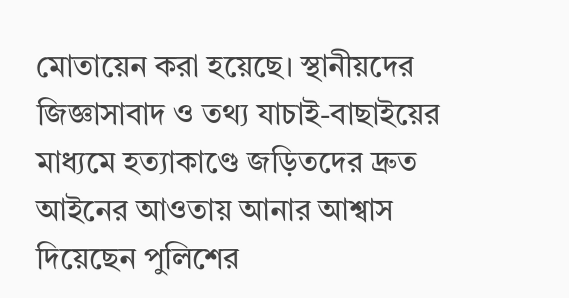মোতায়েন করা হয়েছে। স্থানীয়দের জিজ্ঞাসাবাদ ও তথ্য যাচাই-বাছাইয়ের মাধ্যমে হত্যাকাণ্ডে জড়িতদের দ্রুত আইনের আওতায় আনার আশ্বাস দিয়েছেন পুলিশের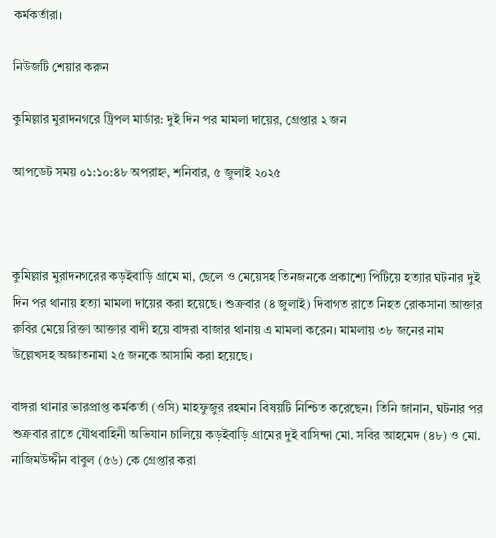কর্মকর্তারা।

নিউজটি শেয়ার করুন

কুমিল্লার মুরাদনগরে ট্রিপল মার্ডার: দুই দিন পর মামলা দায়ের, গ্রেপ্তার ২ জন

আপডেট সময় ০১:১০:৪৮ অপরাহ্ন, শনিবার, ৫ জুলাই ২০২৫



কুমিল্লার মুরাদনগরের কড়ইবাড়ি গ্রামে মা, ছেলে ও মেয়েসহ তিনজনকে প্রকাশ্যে পিটিয়ে হত্যার ঘটনার দুই দিন পর থানায় হত্যা মামলা দায়ের করা হয়েছে। শুক্রবার (৪ জুলাই) দিবাগত রাতে নিহত রোকসানা আক্তার রুবির মেয়ে রিক্তা আক্তার বাদী হয়ে বাঙ্গরা বাজার থানায় এ মামলা করেন। মামলায় ৩৮ জনের নাম উল্লেখসহ অজ্ঞাতনামা ২৫ জনকে আসামি করা হয়েছে।

বাঙ্গরা থানার ভারপ্রাপ্ত কর্মকর্তা (ওসি) মাহফুজুর রহমান বিষয়টি নিশ্চিত করেছেন। তিনি জানান, ঘটনার পর শুক্রবার রাতে যৌথবাহিনী অভিযান চালিয়ে কড়ইবাড়ি গ্রামের দুই বাসিন্দা মো. সবির আহমেদ (৪৮) ও মো. নাজিমউদ্দীন বাবুল (৫৬) কে গ্রেপ্তার করা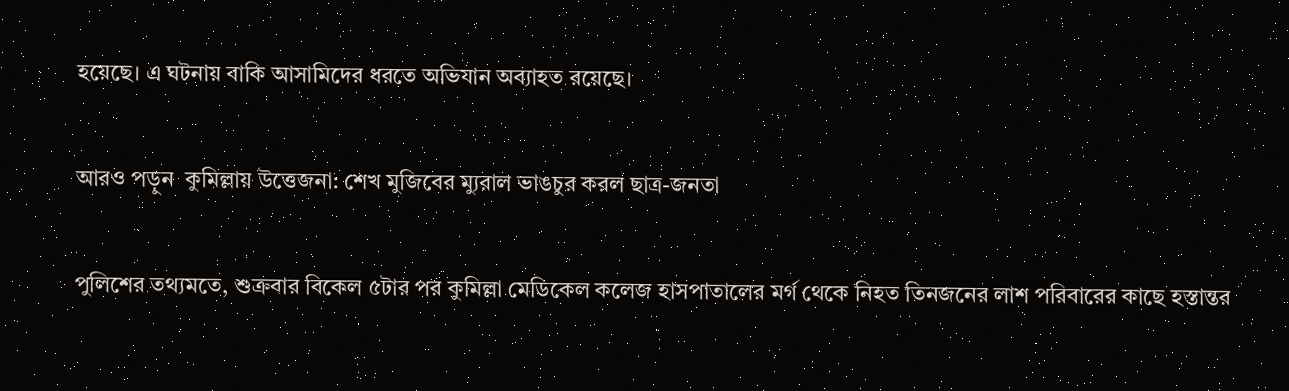হয়েছে। এ ঘটনায় বাকি আসামিদের ধরতে অভিযান অব্যাহত রয়েছে।

আরও পড়ুন  কুমিল্লায় উত্তেজনা: শেখ মুজিবের ম্যুরাল ভাঙচুর করল ছাত্র-জনতা

পুলিশের তথ্যমতে, শুক্রবার বিকেল ৫টার পর কুমিল্লা মেডিকেল কলেজ হাসপাতালের মর্গ থেকে নিহত তিনজনের লাশ পরিবারের কাছে হস্তান্তর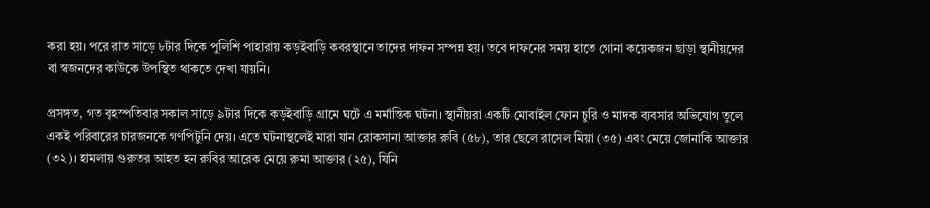করা হয়। পরে রাত সাড়ে ৮টার দিকে পুলিশি পাহারায় কড়ইবাড়ি কবরস্থানে তাদের দাফন সম্পন্ন হয়। তবে দাফনের সময় হাতে গোনা কয়েকজন ছাড়া স্থানীয়দের বা স্বজনদের কাউকে উপস্থিত থাকতে দেখা যায়নি।

প্রসঙ্গত, গত বৃহস্পতিবার সকাল সাড়ে ৯টার দিকে কড়ইবাড়ি গ্রামে ঘটে এ মর্মান্তিক ঘটনা। স্থানীয়রা একটি মোবাইল ফোন চুরি ও মাদক ব্যবসার অভিযোগ তুলে একই পরিবারের চারজনকে গণপিটুনি দেয়। এতে ঘটনাস্থলেই মারা যান রোকসানা আক্তার রুবি (৫৮), তার ছেলে রাসেল মিয়া (৩৫) এবং মেয়ে জোনাকি আক্তার (৩২)। হামলায় গুরুতর আহত হন রুবির আরেক মেয়ে রুমা আক্তার (২৫), যিনি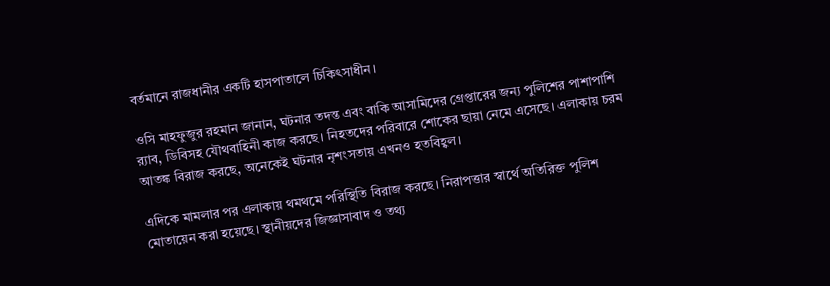বর্তমানে রাজধানীর একটি হাসপাতালে চিকিৎসাধীন।

ওসি মাহফুজুর রহমান জানান, ঘটনার তদন্ত এবং বাকি আসামিদের গ্রেপ্তারের জন্য পুলিশের পাশাপাশি র‍্যাব, ডিবিসহ যৌথবাহিনী কাজ করছে। নিহতদের পরিবারে শোকের ছায়া নেমে এসেছে। এলাকায় চরম আতঙ্ক বিরাজ করছে, অনেকেই ঘটনার নৃশংসতায় এখনও হতবিহ্বল।

এদিকে মামলার পর এলাকায় থমথমে পরিস্থিতি বিরাজ করছে। নিরাপত্তার স্বার্থে অতিরিক্ত পুলিশ মোতায়েন করা হয়েছে। স্থানীয়দের জিজ্ঞাসাবাদ ও তথ্য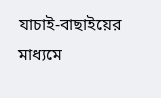যাচাই-বাছাইয়ের মাধ্যমে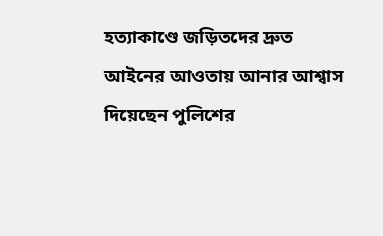হত্যাকাণ্ডে জড়িতদের দ্রুত আইনের আওতায় আনার আশ্বাস দিয়েছেন পুলিশের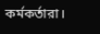কর্মকর্তারা।